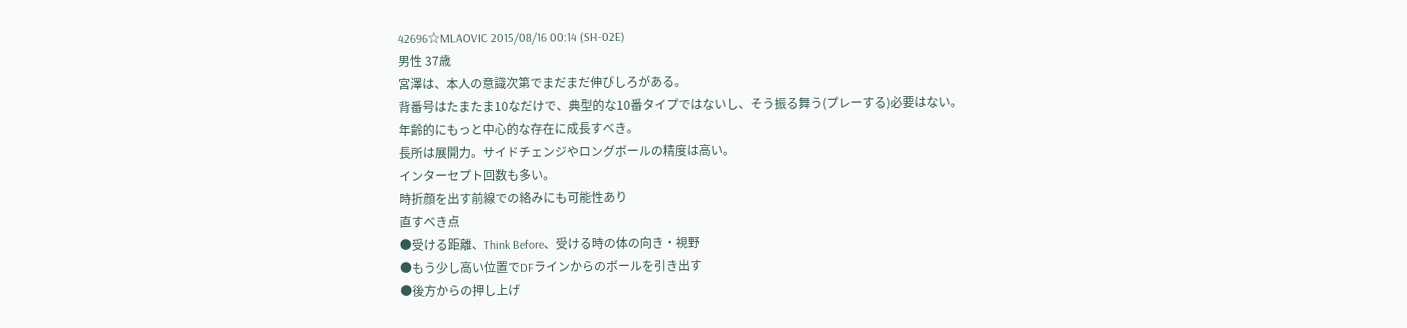42696☆MLAOVIC 2015/08/16 00:14 (SH-02E)
男性 37歳
宮澤は、本人の意識次第でまだまだ伸びしろがある。
背番号はたまたま10なだけで、典型的な10番タイプではないし、そう振る舞う(プレーする)必要はない。
年齢的にもっと中心的な存在に成長すべき。
長所は展開力。サイドチェンジやロングボールの精度は高い。
インターセプト回数も多い。
時折顔を出す前線での絡みにも可能性あり
直すべき点
●受ける距離、Think Before、受ける時の体の向き・視野
●もう少し高い位置でDFラインからのボールを引き出す
●後方からの押し上げ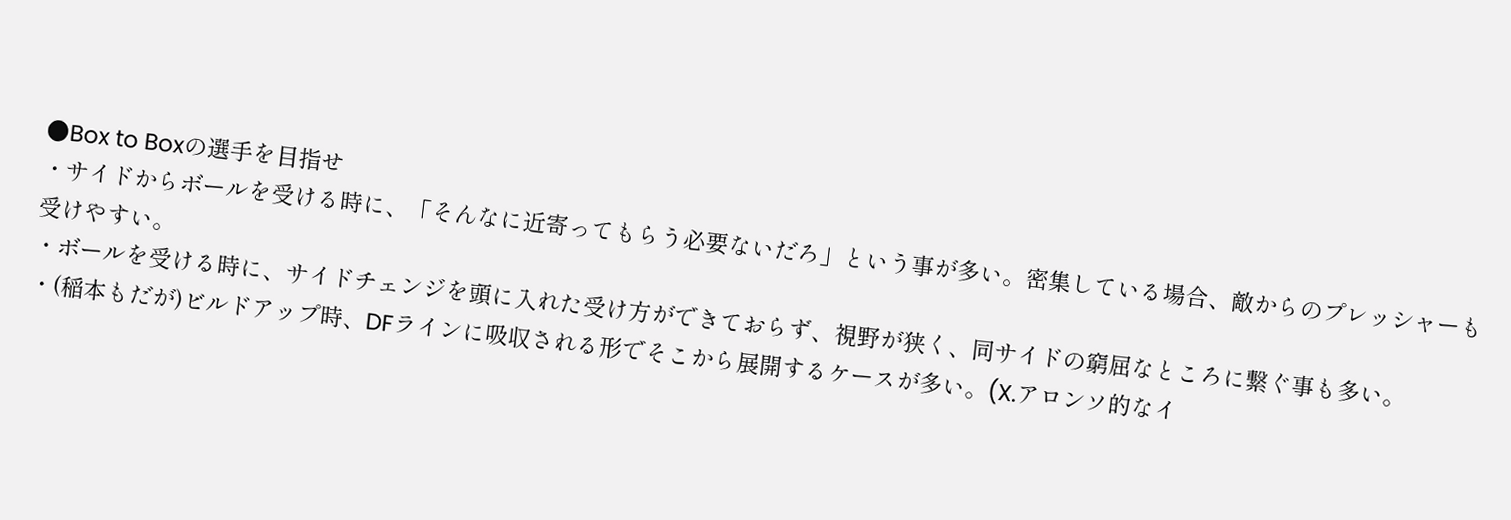●Box to Boxの選手を目指せ
・サイドからボールを受ける時に、「そんなに近寄ってもらう必要ないだろ」という事が多い。密集している場合、敵からのプレッシャーも受けやすい。
・ボールを受ける時に、サイドチェンジを頭に入れた受け方ができておらず、視野が狭く、同サイドの窮屈なところに繋ぐ事も多い。
・(稲本もだが)ビルドアップ時、DFラインに吸収される形でそこから展開するケースが多い。(X.アロンソ的なイ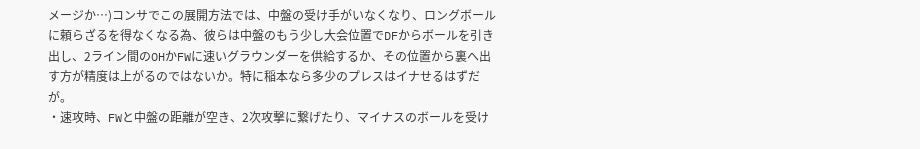メージか…)コンサでこの展開方法では、中盤の受け手がいなくなり、ロングボールに頼らざるを得なくなる為、彼らは中盤のもう少し大会位置でDFからボールを引き出し、2ライン間のOHかFWに速いグラウンダーを供給するか、その位置から裏へ出す方が精度は上がるのではないか。特に稲本なら多少のプレスはイナせるはずだが。
・速攻時、FWと中盤の距離が空き、2次攻撃に繋げたり、マイナスのボールを受け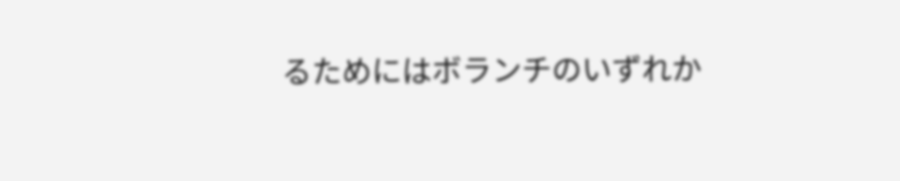るためにはボランチのいずれか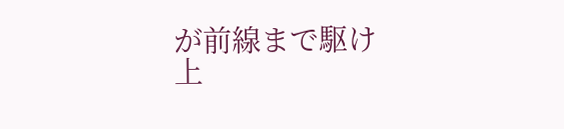が前線まで駆け上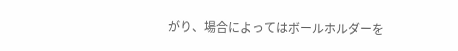がり、場合によってはボールホルダーを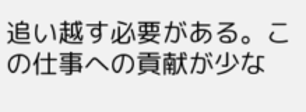追い越す必要がある。この仕事への貢献が少な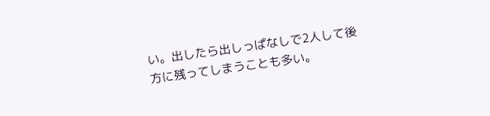い。出したら出しっぱなしで2人して後方に残ってしまうことも多い。